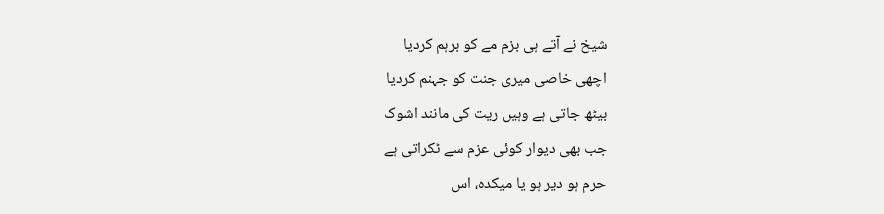شیخ نے آتے ہی بزم مے کو برہم کردیا
اچھی خاصی میری جنت کو جہنم کردیا
بیٹھ جاتی ہے وہیں ریت کی مانند اشوک
جب بھی دیوار کوئی عزم سے ٹکراتی ہے
حرم ہو دیر ہو یا میکدہ، اس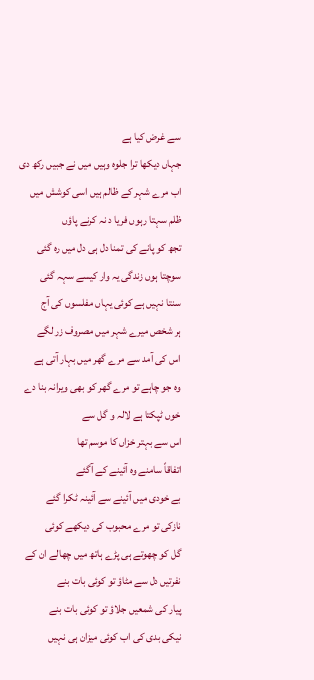سے غرض کیا ہے
جہاں دیکھا ترا جلوہ وہیں میں نے جبیں رکھ دی
اب مرے شہر کے ظالم ہیں اسی کوشش میں
ظلم سہتا رہوں فریا د نہ کرنے پاؤں
تجھ کو پانے کی تمنا دل ہی دل میں رہ گئی
سوچتا ہوں زندگی یہ وار کیسے سہہ گئی
سنتا نہیں ہے کوئی یہاں مفلسوں کی آج
ہر شخص میرے شہر میں مصروف زر لگے
اس کی آمد سے مرے گھر میں بہار آتی ہے
وہ جو چاہے تو مرے گھر کو بھی ویرانہ بنا دے
خوں ٹپکتا ہے لالہ و گل سے
اس سے بہتر خزاں کا موسم تھا
اتفاقاً سامنے وہ آئینے کے آگئے
بے خودی میں آئینے سے آئینہ ٹکرا گئے
نازکی تو مرے محبوب کی دیکھے کوئی
گل کو چھوتے ہی پڑے ہاتھ میں چھالے ان کے
نفرتیں دل سے مٹاؤ تو کوئی بات بنے
پیار کی شمعیں جلاؤ تو کوئی بات بنے
نیکی بدی کی اب کوئی میزان ہی نہیں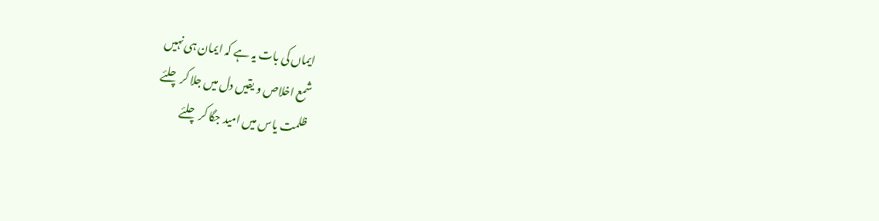ایماں کی بات یہ ہے کہ ایمان ہی نہیں
شمع اخلاص و یقیں دل میں جلا کر چلئے
ظلمت یاس میں امید جگا کر چلئے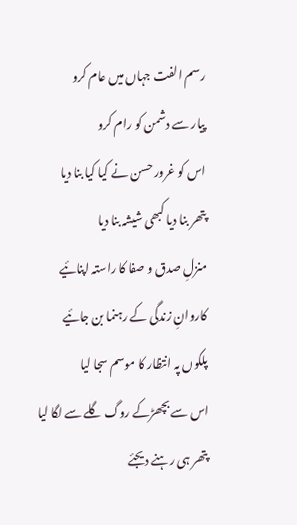رسم الفت جہاں میں عام کرو
پیار سے دشمن کو رام کرو
اس کو غرور حسن نے کیا کیا بنا دیا
پتھر بنا دیا کبھی شیشہ بنا دیا
منزلِ صدق و صفا کا راستہ اپنائیے
کاروانِ زندگی کے رہنما بن جائیے
پلکوں پہ انتظار کا موسم سجا لیا
اس سے بچھڑکے روگ گلے سے لگا لیا
پتھر ہی رہنے دیجئے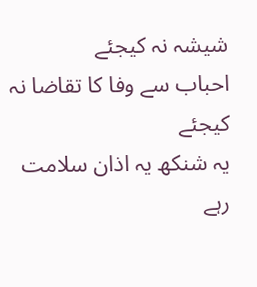شیشہ نہ کیجئے
احباب سے وفا کا تقاضا نہ کیجئے
یہ شنکھ یہ اذان سلامت رہے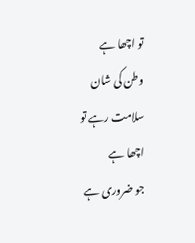تو اچھا ہے
وطن کی شان سلامت رہے تو اچھا ہے
جو ضروری ہے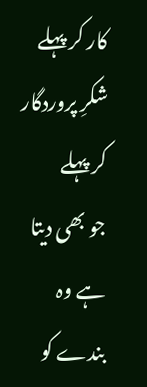کار کر پہلے
شکرِ پروردگار کر پہلے
جو بھی دیتا ہے وہ بندے کو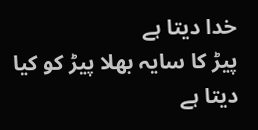خدا دیتا ہے
پیڑ کا سایہ بھلا پیڑ کو کیا دیتا ہے